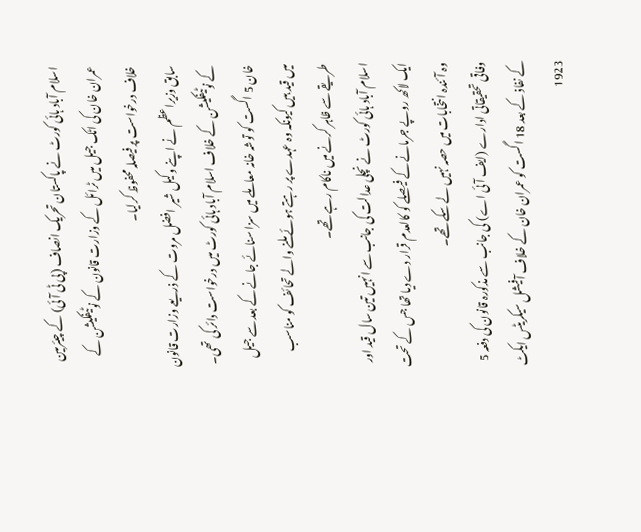اسلام آباد ہائی کورٹ نے پاکستان تحریک انصاف (پی ٹی آئی) کے چیئرمین عمران خان کی اٹک جیل میں ٹرائل کے وزارت قانون کے نوٹیفکیشن کے خلاف درخواست پر فیصلہ محفوظ کرلیا۔
سابق وزیراعظم نے اپنے وکیل شیر افضل مروت کے ذریعے وزارت قانون کے نوٹیفکیشن کے خلاف اسلام آباد ہائی کورٹ میں درخواست دائر کی تھی۔
خان 5 اگست کو توشہ خانہ معاملے میں سزا سنائے جانے کے بعد سے جیل میں قید ہیں کیونکہ وہ عہدے پر رہتے ہوئے ملنے والے تحائف کو مناسب طریقے سے ظاہر کرنے میں ناکام رہے تھے۔
اسلام آباد ہائی کورٹ نے نچلی عدالت کی جانب سے انہیں تین سال قید اور ایک لاکھ روپے جرمانے کے فیصلے کو کالعدم قرار دے دیا تھا جس کے تحت وہ آئندہ انتخابات میں حصہ نہیں لے سکے تھے۔
وفاقی تحقیقاتی ادارے (ایف آئی اے) کی جانب سے مذکورہ قانون کی دفعہ 5 کے نفاذ کے بعد 18 اگست کو عمران خان کے خلاف آفیشل سیکریٹس ایکٹ 1923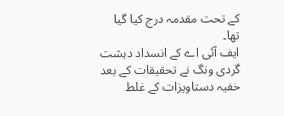کے تحت مقدمہ درج کیا گیا تھا۔
ایف آئی اے کے انسداد دہشت گردی ونگ نے تحقیقات کے بعد خفیہ دستاویزات کے غلط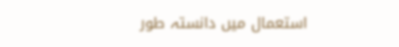استعمال میں دانستہ طور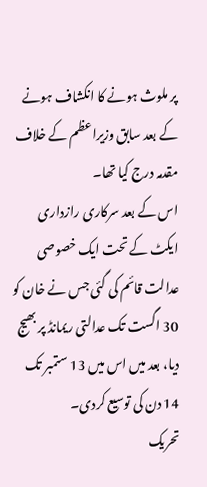پر ملوث ہونے کا انکشاف ہونے کے بعد سابق وزیراعظم کے خلاف مقدمہ درج کیا تھا۔
اس کے بعد سرکاری رازداری ایکٹ کے تحت ایک خصوصی عدالت قائم کی گئی جس نے خان کو 30 اگست تک عدالتی ریمانڈ پر بھیج دیا، بعد میں اس میں 13 ستمبر تک 14 دن کی توسیع کردی۔
تحریک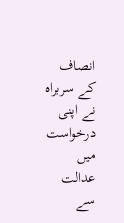انصاف کے سربراہ نے اپنی درخواست میں عدالت سے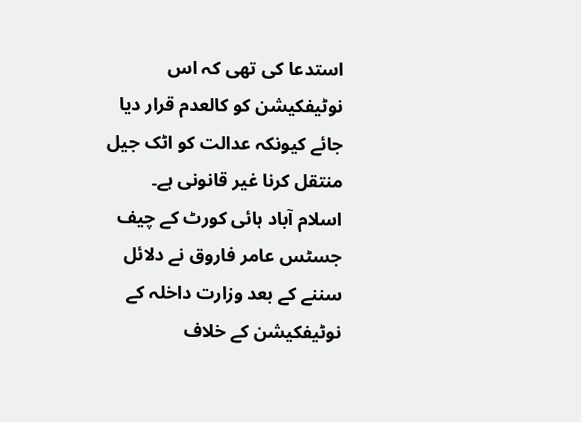استدعا کی تھی کہ اس نوٹیفکیشن کو کالعدم قرار دیا جائے کیونکہ عدالت کو اٹک جیل منتقل کرنا غیر قانونی ہے۔
اسلام آباد ہائی کورٹ کے چیف جسٹس عامر فاروق نے دلائل سننے کے بعد وزارت داخلہ کے نوٹیفکیشن کے خلاف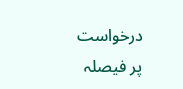درخواست پر فیصلہ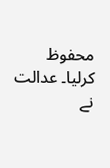محفوظ کرلیا۔ عدالت نے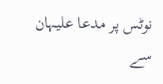نوٹس پر مدعا علیہان سے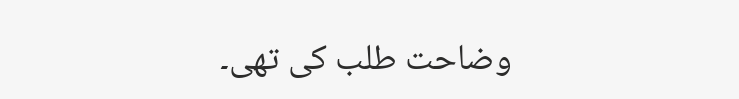وضاحت طلب کی تھی۔